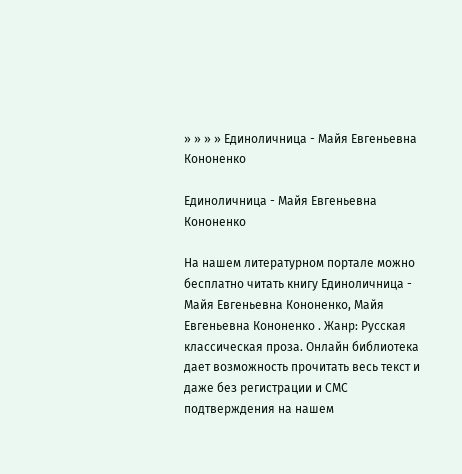» » » » Единоличница - Майя Евгеньевна Кононенко

Единоличница - Майя Евгеньевна Кононенко

На нашем литературном портале можно бесплатно читать книгу Единоличница - Майя Евгеньевна Кононенко, Майя Евгеньевна Кононенко . Жанр: Русская классическая проза. Онлайн библиотека дает возможность прочитать весь текст и даже без регистрации и СМС подтверждения на нашем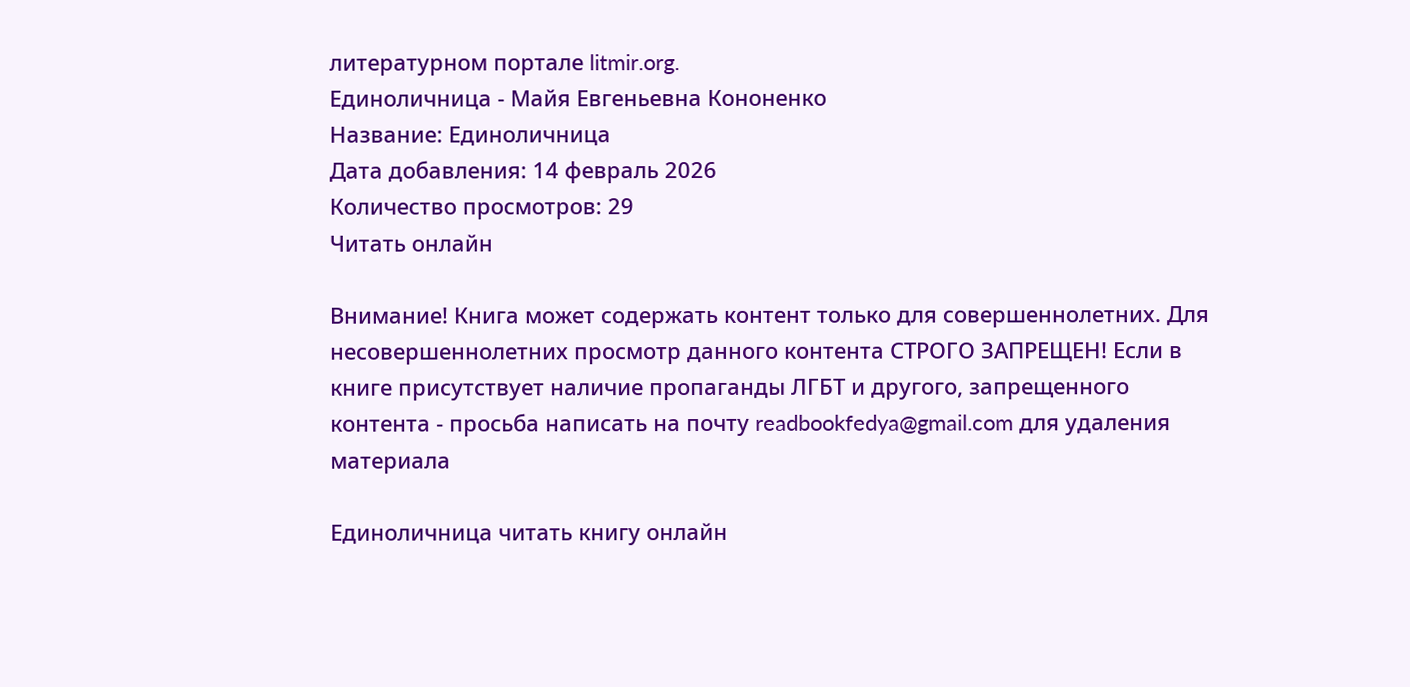литературном портале litmir.org.
Единоличница - Майя Евгеньевна Кононенко
Название: Единоличница
Дата добавления: 14 февраль 2026
Количество просмотров: 29
Читать онлайн

Внимание! Книга может содержать контент только для совершеннолетних. Для несовершеннолетних просмотр данного контента СТРОГО ЗАПРЕЩЕН! Если в книге присутствует наличие пропаганды ЛГБТ и другого, запрещенного контента - просьба написать на почту readbookfedya@gmail.com для удаления материала

Единоличница читать книгу онлайн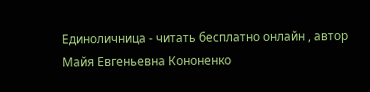Единоличница - читать бесплатно онлайн , автор Майя Евгеньевна Кононенко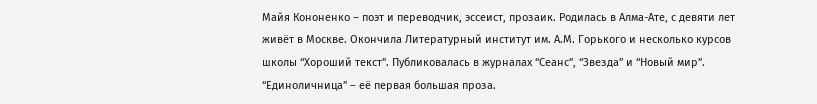Майя Кононенко – поэт и переводчик, эссеист, прозаик. Родилась в Алма-Ате, с девяти лет живёт в Москве. Окончила Литературный институт им. А.М. Горького и несколько курсов школы “Хороший текст”. Публиковалась в журналах “Сеанс”, “Звезда” и “Новый мир”.
“Единоличница” – её первая большая проза.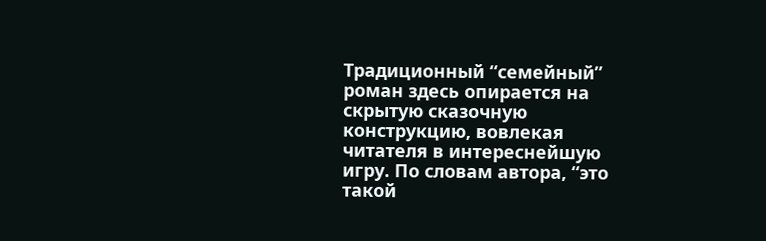Традиционный “семейный” роман здесь опирается на скрытую сказочную конструкцию, вовлекая читателя в интереснейшую игру. По словам автора, “это такой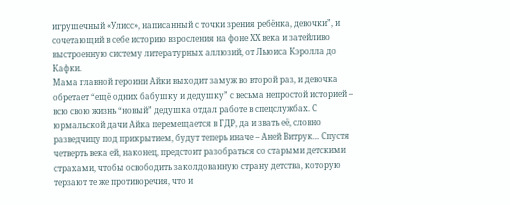игрушечный «Улисс», написанный с точки зрения ребёнка, девочки”, и сочетающий в себе историю взросления на фоне ХХ века и затейливо выстроенную систему литературных аллюзий, от Льюиса Кэролла до Кафки.
Мама главной героини Айки выходит замуж во второй раз, и девочка обретает “ещё одних бабушку и дедушку” с весьма непростой историей – всю свою жизнь “новый” дедушка отдал работе в спецслужбах. С юрмальской дачи Айка перемещается в ГДР, да и звать её, словно разведчицу под прикрытием, будут теперь иначе – Аней Витрук… Спустя четверть века ей, наконец, предстоит разобраться со старыми детскими страхами, чтобы освободить заколдованную страну детства, которую терзают те же противоречия, что и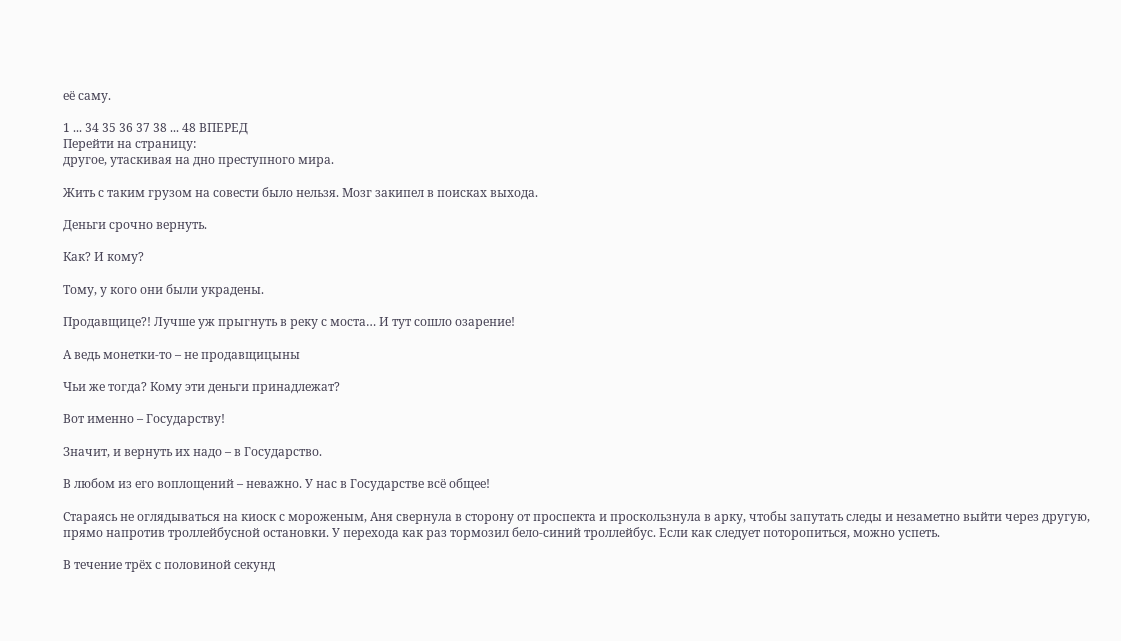её саму.

1 ... 34 35 36 37 38 ... 48 ВПЕРЕД
Перейти на страницу:
другое, утаскивая на дно преступного мира.

Жить с таким грузом на совести было нельзя. Мозг закипел в поисках выхода.

Деньги срочно вернуть.

Как? И кому?

Тому, у кого они были украдены.

Продавщице?! Лучше уж прыгнуть в реку с моста… И тут сошло озарение!

А ведь монетки-то – не продавщицыны

Чьи же тогда? Кому эти деньги принадлежат?

Вот именно – Государству!

Значит, и вернуть их надо – в Государство.

В любом из его воплощений – неважно. У нас в Государстве всё общее!

Стараясь не оглядываться на киоск с мороженым, Аня свернула в сторону от проспекта и проскользнула в арку, чтобы запутать следы и незаметно выйти через другую, прямо напротив троллейбусной остановки. У перехода как раз тормозил бело-синий троллейбус. Если как следует поторопиться, можно успеть.

В течение трёх с половиной секунд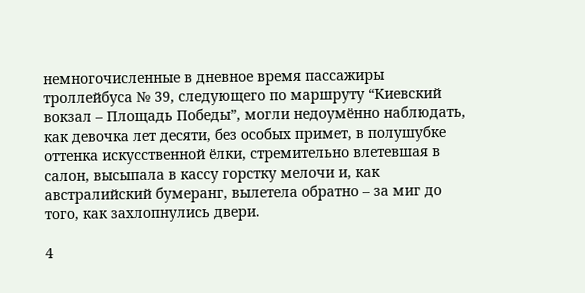немногочисленные в дневное время пассажиры троллейбуса № 39, следующего по маршруту “Киевский вокзал – Площадь Победы”, могли недоумённо наблюдать, как девочка лет десяти, без особых примет, в полушубке оттенка искусственной ёлки, стремительно влетевшая в салон, высыпала в кассу горстку мелочи и, как австралийский бумеранг, вылетела обратно – за миг до того, как захлопнулись двери.

4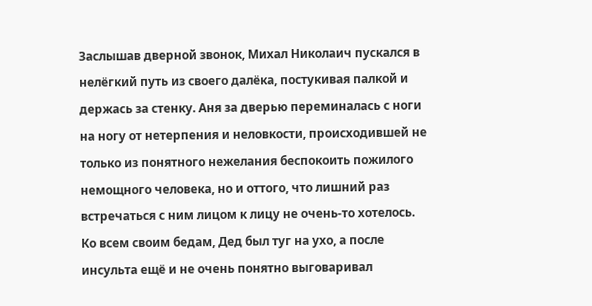Заслышав дверной звонок, Михал Николаич пускался в нелёгкий путь из своего далёка, постукивая палкой и держась за стенку. Аня за дверью переминалась с ноги на ногу от нетерпения и неловкости, происходившей не только из понятного нежелания беспокоить пожилого немощного человека, но и оттого, что лишний раз встречаться с ним лицом к лицу не очень-то хотелось. Ко всем своим бедам, Дед был туг на ухо, а после инсульта ещё и не очень понятно выговаривал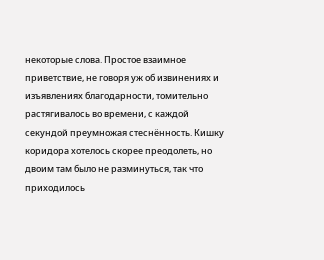некоторые слова. Простое взаимное приветствие, не говоря уж об извинениях и изъявлениях благодарности, томительно растягивалось во времени, с каждой секундой преумножая стеснённость. Кишку коридора хотелось скорее преодолеть, но двоим там было не разминуться, так что приходилось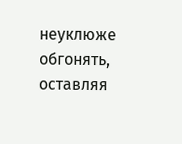неуклюже обгонять, оставляя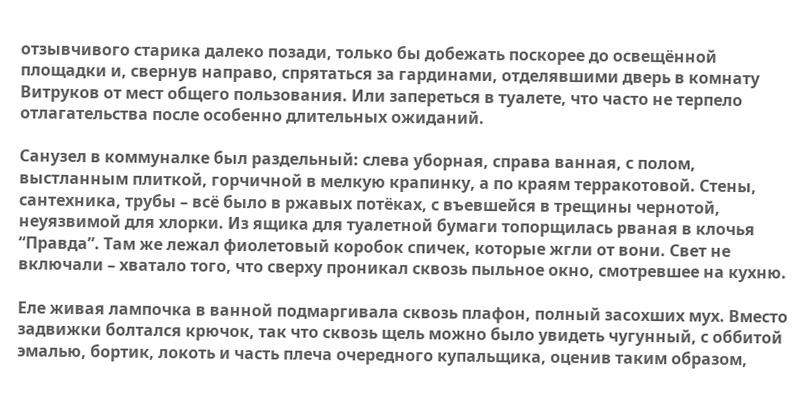отзывчивого старика далеко позади, только бы добежать поскорее до освещённой площадки и, свернув направо, спрятаться за гардинами, отделявшими дверь в комнату Витруков от мест общего пользования. Или запереться в туалете, что часто не терпело отлагательства после особенно длительных ожиданий.

Санузел в коммуналке был раздельный: слева уборная, справа ванная, с полом, выстланным плиткой, горчичной в мелкую крапинку, а по краям терракотовой. Стены, сантехника, трубы – всё было в ржавых потёках, с въевшейся в трещины чернотой, неуязвимой для хлорки. Из ящика для туалетной бумаги топорщилась рваная в клочья “Правда”. Там же лежал фиолетовый коробок спичек, которые жгли от вони. Свет не включали – хватало того, что сверху проникал сквозь пыльное окно, смотревшее на кухню.

Еле живая лампочка в ванной подмаргивала сквозь плафон, полный засохших мух. Вместо задвижки болтался крючок, так что сквозь щель можно было увидеть чугунный, с оббитой эмалью, бортик, локоть и часть плеча очередного купальщика, оценив таким образом,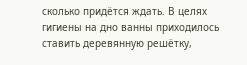сколько придётся ждать. В целях гигиены на дно ванны приходилось ставить деревянную решётку,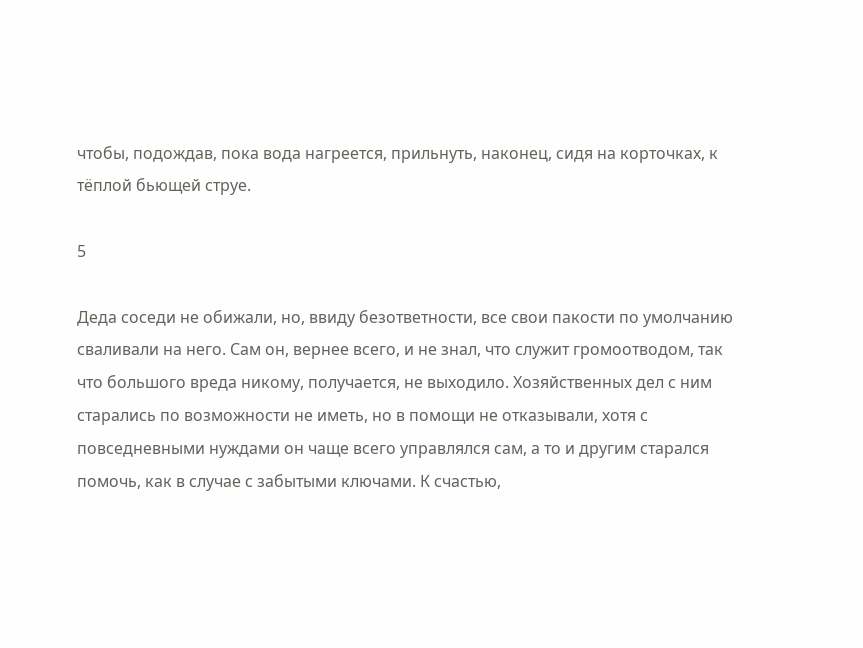чтобы, подождав, пока вода нагреется, прильнуть, наконец, сидя на корточках, к тёплой бьющей струе.

5

Деда соседи не обижали, но, ввиду безответности, все свои пакости по умолчанию сваливали на него. Сам он, вернее всего, и не знал, что служит громоотводом, так что большого вреда никому, получается, не выходило. Хозяйственных дел с ним старались по возможности не иметь, но в помощи не отказывали, хотя с повседневными нуждами он чаще всего управлялся сам, а то и другим старался помочь, как в случае с забытыми ключами. К счастью,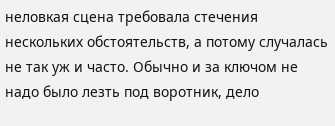неловкая сцена требовала стечения нескольких обстоятельств, а потому случалась не так уж и часто. Обычно и за ключом не надо было лезть под воротник, дело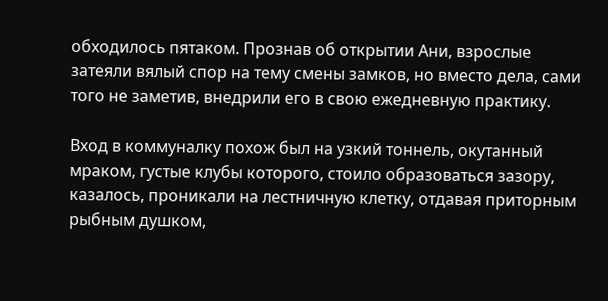обходилось пятаком. Прознав об открытии Ани, взрослые затеяли вялый спор на тему смены замков, но вместо дела, сами того не заметив, внедрили его в свою ежедневную практику.

Вход в коммуналку похож был на узкий тоннель, окутанный мраком, густые клубы которого, стоило образоваться зазору, казалось, проникали на лестничную клетку, отдавая приторным рыбным душком,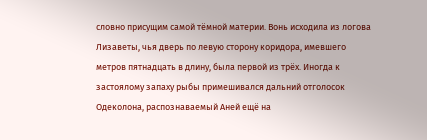словно присущим самой тёмной материи. Вонь исходила из логова Лизаветы, чья дверь по левую сторону коридора, имевшего метров пятнадцать в длину, была первой из трёх. Иногда к застоялому запаху рыбы примешивался дальний отголосок Одеколона, распознаваемый Аней ещё на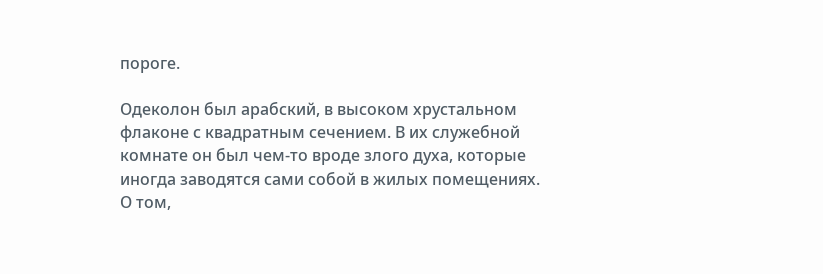пороге.

Одеколон был арабский, в высоком хрустальном флаконе с квадратным сечением. В их служебной комнате он был чем-то вроде злого духа, которые иногда заводятся сами собой в жилых помещениях. О том,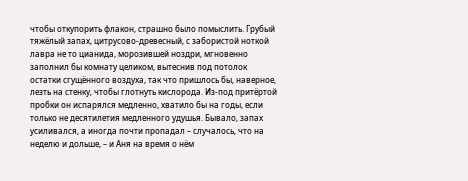чтобы откупорить флакон, страшно было помыслить. Грубый тяжёлый запах, цитрусово-древесный, с забористой ноткой лавра не то цианида, морозившей ноздри, мгновенно заполнил бы комнату целиком, вытеснив под потолок остатки сгущённого воздуха, так что пришлось бы, наверное, лезть на стенку, чтобы глотнуть кислорода. Из-под притёртой пробки он испарялся медленно, хватило бы на годы, если только не десятилетия медленного удушья. Бывало, запах усиливался, а иногда почти пропадал – случалось, что на неделю и дольше, – и Аня на время о нём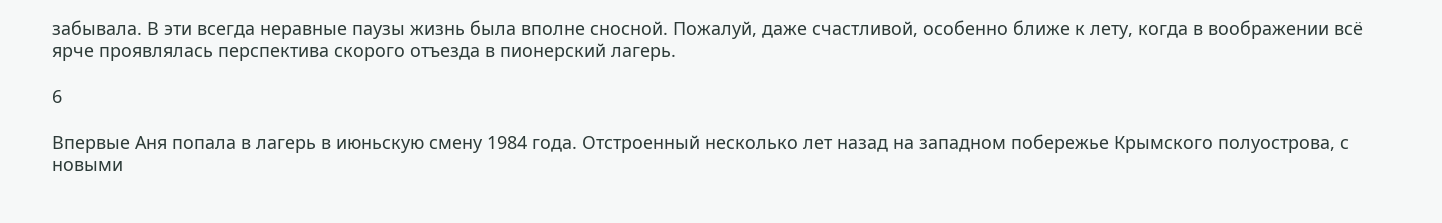забывала. В эти всегда неравные паузы жизнь была вполне сносной. Пожалуй, даже счастливой, особенно ближе к лету, когда в воображении всё ярче проявлялась перспектива скорого отъезда в пионерский лагерь.

6

Впервые Аня попала в лагерь в июньскую смену 1984 года. Отстроенный несколько лет назад на западном побережье Крымского полуострова, с новыми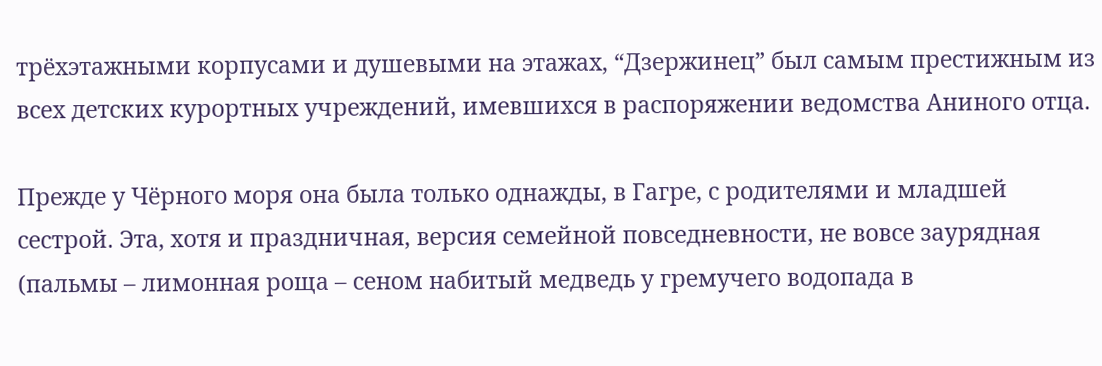трёхэтажными корпусами и душевыми на этажах, “Дзержинец” был самым престижным из всех детских курортных учреждений, имевшихся в распоряжении ведомства Аниного отца.

Прежде у Чёрного моря она была только однажды, в Гагре, с родителями и младшей сестрой. Эта, хотя и праздничная, версия семейной повседневности, не вовсе заурядная (пальмы – лимонная роща – сеном набитый медведь у гремучего водопада в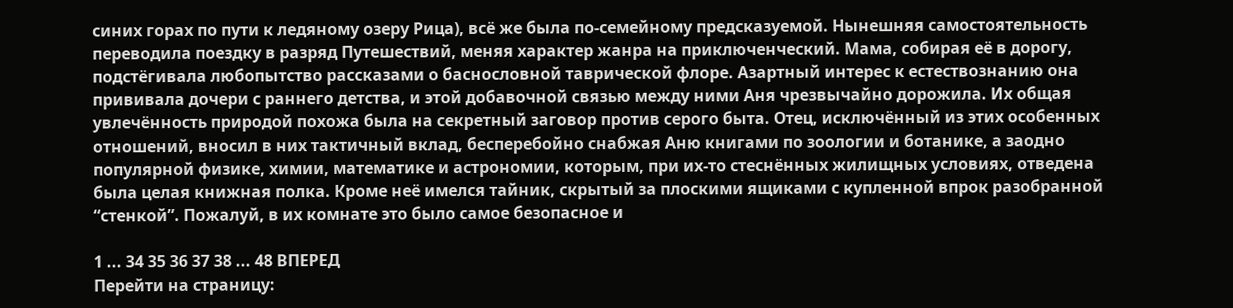синих горах по пути к ледяному озеру Рица), всё же была по-семейному предсказуемой. Нынешняя самостоятельность переводила поездку в разряд Путешествий, меняя характер жанра на приключенческий. Мама, собирая её в дорогу, подстёгивала любопытство рассказами о баснословной таврической флоре. Азартный интерес к естествознанию она прививала дочери с раннего детства, и этой добавочной связью между ними Аня чрезвычайно дорожила. Их общая увлечённость природой похожа была на секретный заговор против серого быта. Отец, исключённый из этих особенных отношений, вносил в них тактичный вклад, бесперебойно снабжая Аню книгами по зоологии и ботанике, а заодно популярной физике, химии, математике и астрономии, которым, при их-то стеснённых жилищных условиях, отведена была целая книжная полка. Кроме неё имелся тайник, скрытый за плоскими ящиками с купленной впрок разобранной “стенкой”. Пожалуй, в их комнате это было самое безопасное и

1 ... 34 35 36 37 38 ... 48 ВПЕРЕД
Перейти на страницу: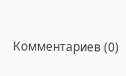Комментариев (0)